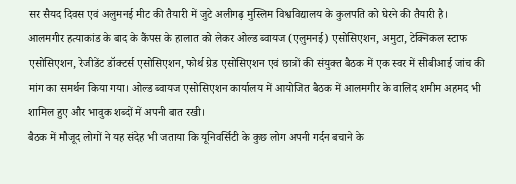सर सैयद दिवस एवं अलुमनई मीट की तैयारी में जुटे अलीगढ़ मुस्लिम विश्वविद्यालय के कुलपति को घेरने की तैयारी है। आलमगीर हत्याकांड के बाद के कैंपस के हालात को लेकर ओल्ड ब्वायज (एलुमनई) एसोसिएशन, अमुटा, टेक्निकल स्टाफ एसोसिएशन, रेजीडेंट डॉक्टर्स एसोसिएशन, फोर्थ ग्रेड एसोसिएशन एवं छात्रों की संयुक्त बैठक में एक स्वर में सीबीआई जांच की मांग का समर्थन किया गया। ओल्ड ब्वायज एसोसिएशन कार्यालय में आयोजित बैठक में आलमगीर के वालिद शमीम अहमद भी शामिल हुए और भावुक शब्दों में अपनी बात रखी।
बैठक में मौजूद लोगों ने यह संदेह भी जताया कि यूनिवर्सिटी के कुछ लोग अपनी गर्दन बचाने के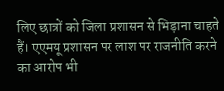लिए छात्रों को जिला प्रशासन से भिड़ाना चाहते हैं। एएमयू प्रशासन पर लाश पर राजनीति करने का आरोप भी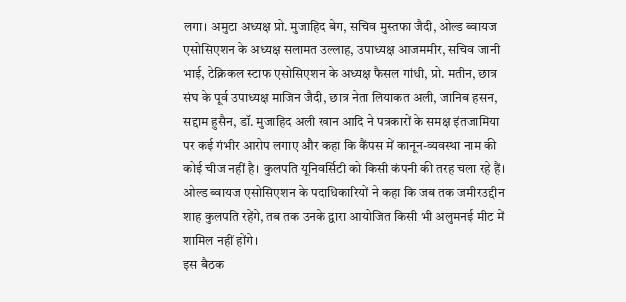लगा। अमुटा अध्यक्ष प्रो. मुजाहिद बेग, सचिव मुस्तफा जैदी, ओल्ड ब्वायज एसोसिएशन के अध्यक्ष सलामत उल्लाह, उपाध्यक्ष आजममीर, सचिव जानी भाई, टेक्निकल स्टाफ एसोसिएशन के अध्यक्ष फैसल गांधी, प्रो. मतीन, छात्र संघ के पूर्व उपाध्यक्ष माजिन जैदी, छात्र नेता लियाकत अली, जानिब हसन, सद्दाम हुसैन, डॉ. मुजाहिद अली खान आदि ने पत्रकारों के समक्ष इंतजामिया पर कई गंभीर आरोप लगाए और कहा कि कैंपस में कानून-व्यवस्था नाम की कोई चीज नहीं है। कुलपति यूनिवर्सिटी को किसी कंपनी की तरह चला रहे हैं। ओल्ड ब्वायज एसोसिएशन के पदाधिकारियों ने कहा कि जब तक जमीरउद्दीन शाह कुलपति रहेंगे, तब तक उनके द्वारा आयोजित किसी भी अलुमनई मीट में शामिल नहीं होंगे।
इस बैठक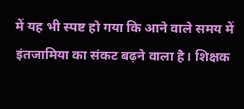में यह भी स्पष्ट हो गया कि आने वाले समय में इंतजामिया का संकट बढ़ने वाला है। शिक्षक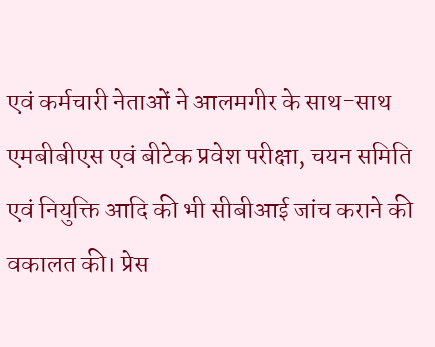एवं कर्मचारी नेताओं ने आलमगीर के साथ-साथ एमबीबीएस एवं बीटेक प्रवेश परीक्षा, चयन समिति एवं नियुक्ति आदि की भी सीबीआई जांच कराने की वकालत की। प्रेस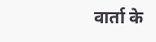वार्ता के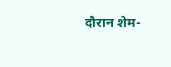दौरान शेम-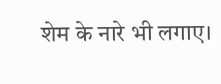शेम के नारे भी लगाए।